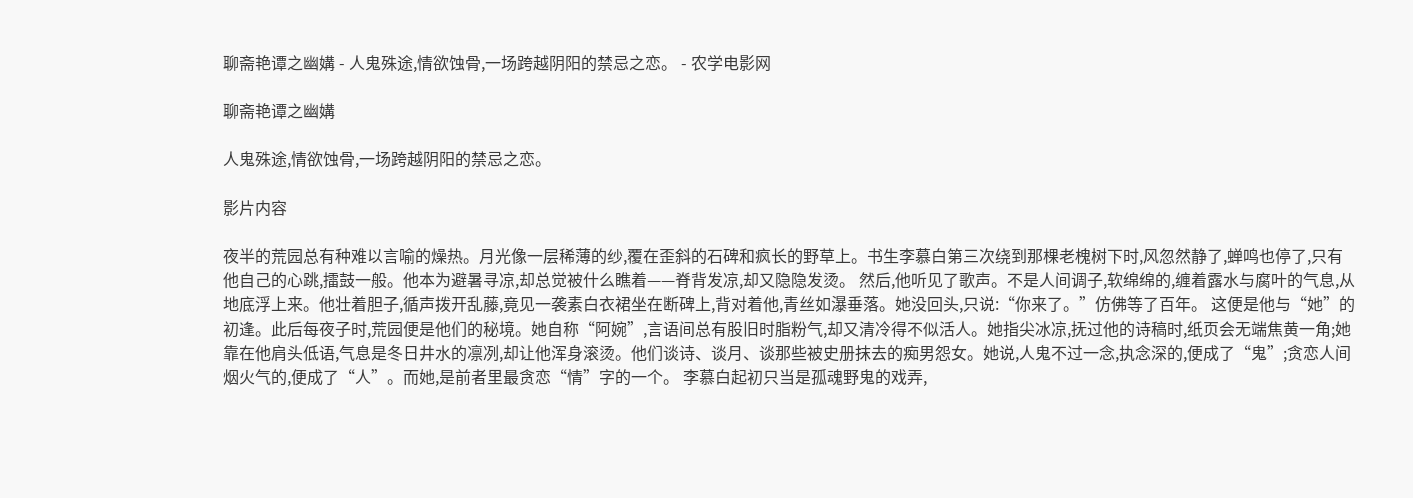聊斋艳谭之幽媾 - 人鬼殊途,情欲蚀骨,一场跨越阴阳的禁忌之恋。 - 农学电影网

聊斋艳谭之幽媾

人鬼殊途,情欲蚀骨,一场跨越阴阳的禁忌之恋。

影片内容

夜半的荒园总有种难以言喻的燥热。月光像一层稀薄的纱,覆在歪斜的石碑和疯长的野草上。书生李慕白第三次绕到那棵老槐树下时,风忽然静了,蝉鸣也停了,只有他自己的心跳,擂鼓一般。他本为避暑寻凉,却总觉被什么瞧着——脊背发凉,却又隐隐发烫。 然后,他听见了歌声。不是人间调子,软绵绵的,缠着露水与腐叶的气息,从地底浮上来。他壮着胆子,循声拨开乱藤,竟见一袭素白衣裙坐在断碑上,背对着他,青丝如瀑垂落。她没回头,只说:“你来了。”仿佛等了百年。 这便是他与“她”的初逢。此后每夜子时,荒园便是他们的秘境。她自称“阿婉”,言语间总有股旧时脂粉气,却又清冷得不似活人。她指尖冰凉,抚过他的诗稿时,纸页会无端焦黄一角;她靠在他肩头低语,气息是冬日井水的凛冽,却让他浑身滚烫。他们谈诗、谈月、谈那些被史册抹去的痴男怨女。她说,人鬼不过一念,执念深的,便成了“鬼”;贪恋人间烟火气的,便成了“人”。而她,是前者里最贪恋“情”字的一个。 李慕白起初只当是孤魂野鬼的戏弄,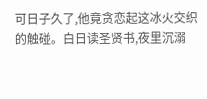可日子久了,他竟贪恋起这冰火交织的触碰。白日读圣贤书,夜里沉溺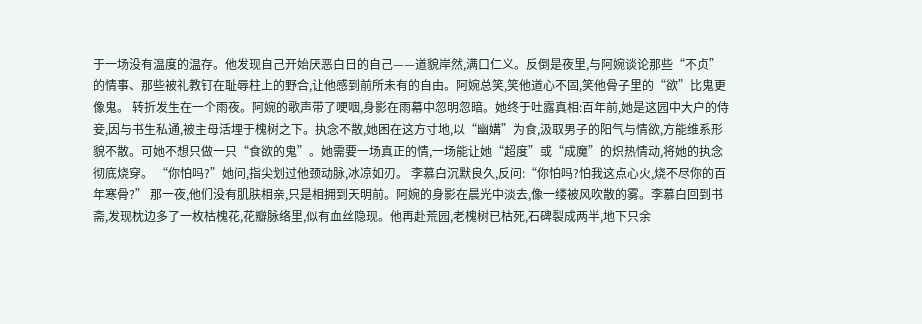于一场没有温度的温存。他发现自己开始厌恶白日的自己——道貌岸然,满口仁义。反倒是夜里,与阿婉谈论那些“不贞”的情事、那些被礼教钉在耻辱柱上的野合,让他感到前所未有的自由。阿婉总笑,笑他道心不固,笑他骨子里的“欲”比鬼更像鬼。 转折发生在一个雨夜。阿婉的歌声带了哽咽,身影在雨幕中忽明忽暗。她终于吐露真相:百年前,她是这园中大户的侍妾,因与书生私通,被主母活埋于槐树之下。执念不散,她困在这方寸地,以“幽媾”为食,汲取男子的阳气与情欲,方能维系形貌不散。可她不想只做一只“食欲的鬼”。她需要一场真正的情,一场能让她“超度”或“成魔”的炽热情动,将她的执念彻底烧穿。 “你怕吗?”她问,指尖划过他颈动脉,冰凉如刃。 李慕白沉默良久,反问:“你怕吗?怕我这点心火,烧不尽你的百年寒骨?” 那一夜,他们没有肌肤相亲,只是相拥到天明前。阿婉的身影在晨光中淡去,像一缕被风吹散的雾。李慕白回到书斋,发现枕边多了一枚枯槐花,花瓣脉络里,似有血丝隐现。他再赴荒园,老槐树已枯死,石碑裂成两半,地下只余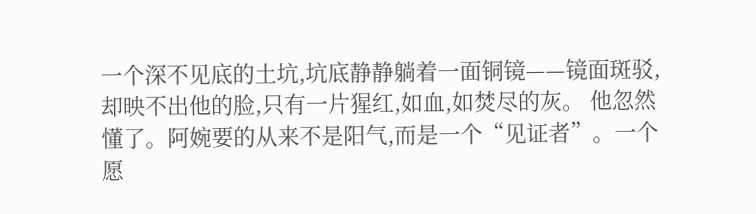一个深不见底的土坑,坑底静静躺着一面铜镜——镜面斑驳,却映不出他的脸,只有一片猩红,如血,如焚尽的灰。 他忽然懂了。阿婉要的从来不是阳气,而是一个“见证者”。一个愿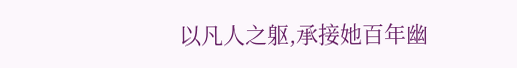以凡人之躯,承接她百年幽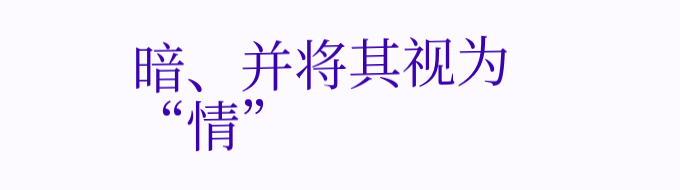暗、并将其视为“情”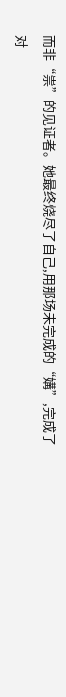而非“祟”的见证者。她最终烧尽了自己,用那场未完成的“媾”,完成了对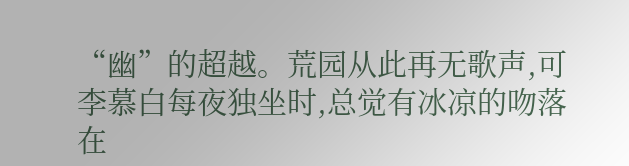“幽”的超越。荒园从此再无歌声,可李慕白每夜独坐时,总觉有冰凉的吻落在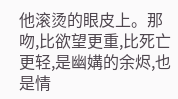他滚烫的眼皮上。那吻,比欲望更重,比死亡更轻,是幽媾的余烬,也是情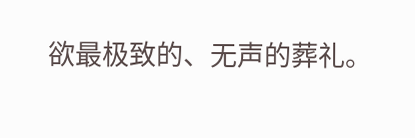欲最极致的、无声的葬礼。